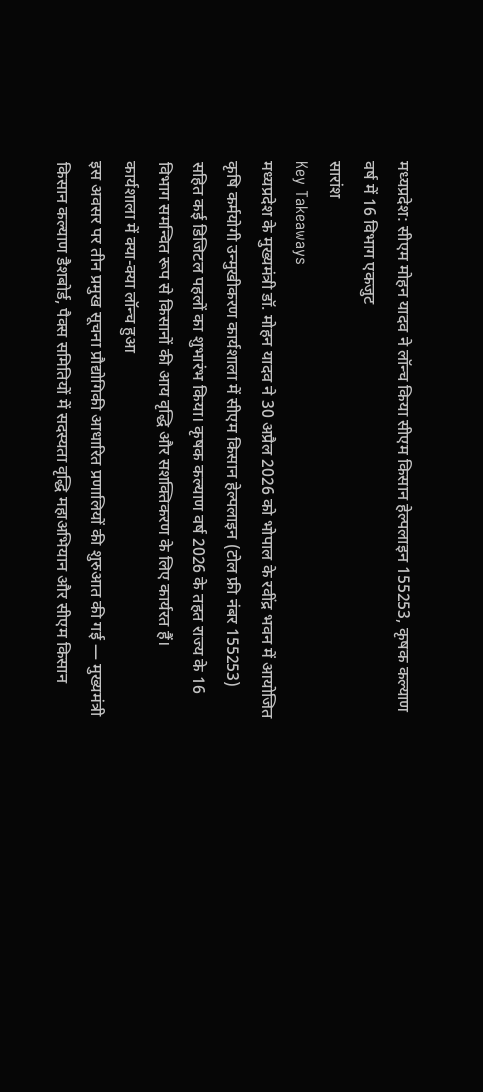मध्यप्रदेश: सीएम मोहन यादव ने लॉन्च किया सीएम किसान हेल्पलाइन 155253, कृषक कल्याण वर्ष में 16 विभाग एकजुट
सारांश
Key Takeaways
मध्यप्रदेश के मुख्यमंत्री डॉ. मोहन यादव ने 30 अप्रैल 2026 को भोपाल के रवींद्र भवन में आयोजित कृषि कर्मयोगी उन्मुखीकरण कार्यशाला में सीएम किसान हेल्पलाइन (टोल फ्री नंबर 155253) सहित कई डिजिटल पहलों का शुभारंभ किया। कृषक कल्याण वर्ष 2026 के तहत राज्य के 16 विभाग समन्वित रूप से किसानों की आय वृद्धि और सशक्तिकरण के लिए कार्यरत हैं।
कार्यशाला में क्या-क्या लॉन्च हुआ
इस अवसर पर तीन प्रमुख सूचना प्रौद्योगिकी आधारित प्रणालियों की शुरुआत की गई — मुख्यमंत्री किसान कल्याण डैशबोर्ड, पैक्स समितियों में सदस्यता वृद्धि महाअभियान और सीएम किसान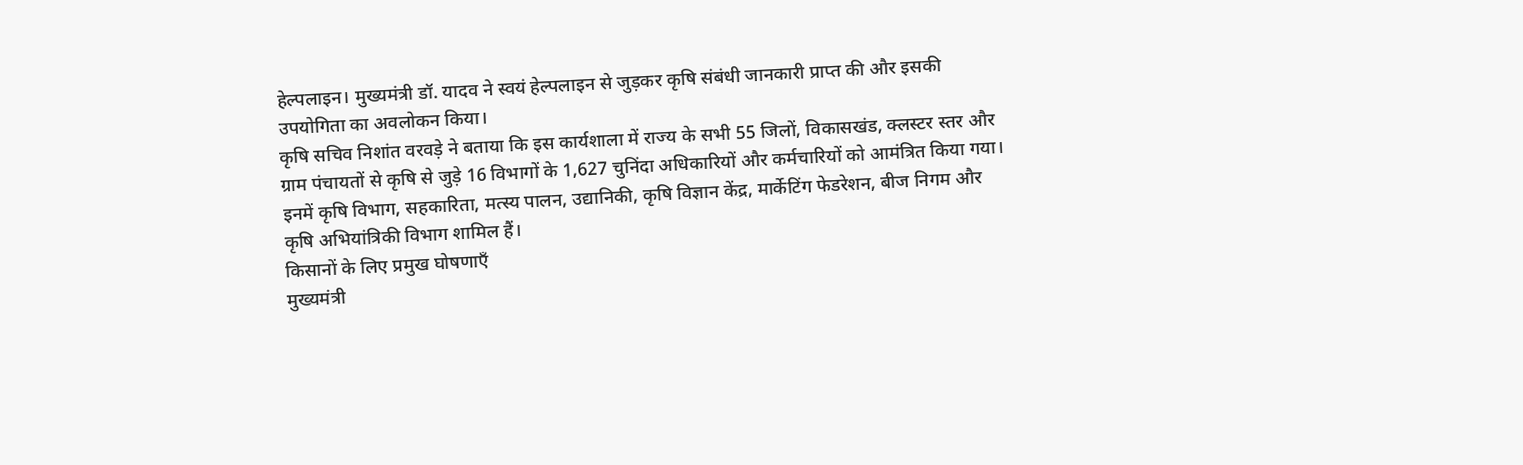हेल्पलाइन। मुख्यमंत्री डॉ. यादव ने स्वयं हेल्पलाइन से जुड़कर कृषि संबंधी जानकारी प्राप्त की और इसकी उपयोगिता का अवलोकन किया।
कृषि सचिव निशांत वरवड़े ने बताया कि इस कार्यशाला में राज्य के सभी 55 जिलों, विकासखंड, क्लस्टर स्तर और ग्राम पंचायतों से कृषि से जुड़े 16 विभागों के 1,627 चुनिंदा अधिकारियों और कर्मचारियों को आमंत्रित किया गया। इनमें कृषि विभाग, सहकारिता, मत्स्य पालन, उद्यानिकी, कृषि विज्ञान केंद्र, मार्केटिंग फेडरेशन, बीज निगम और कृषि अभियांत्रिकी विभाग शामिल हैं।
किसानों के लिए प्रमुख घोषणाएँ
मुख्यमंत्री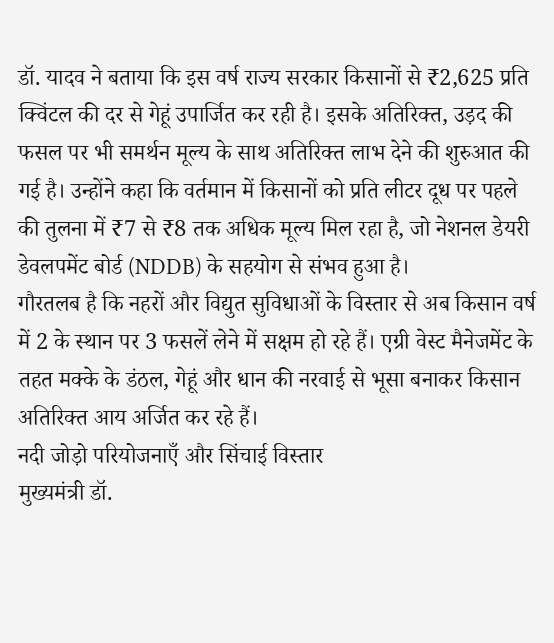डॉ. यादव ने बताया कि इस वर्ष राज्य सरकार किसानों से ₹2,625 प्रति क्विंटल की दर से गेहूं उपार्जित कर रही है। इसके अतिरिक्त, उड़द की फसल पर भी समर्थन मूल्य के साथ अतिरिक्त लाभ देने की शुरुआत की गई है। उन्होंने कहा कि वर्तमान में किसानों को प्रति लीटर दूध पर पहले की तुलना में ₹7 से ₹8 तक अधिक मूल्य मिल रहा है, जो नेशनल डेयरी डेवलपमेंट बोर्ड (NDDB) के सहयोग से संभव हुआ है।
गौरतलब है कि नहरों और विद्युत सुविधाओं के विस्तार से अब किसान वर्ष में 2 के स्थान पर 3 फसलें लेने में सक्षम हो रहे हैं। एग्री वेस्ट मैनेजमेंट के तहत मक्के के डंठल, गेहूं और धान की नरवाई से भूसा बनाकर किसान अतिरिक्त आय अर्जित कर रहे हैं।
नदी जोड़ो परियोजनाएँ और सिंचाई विस्तार
मुख्यमंत्री डॉ.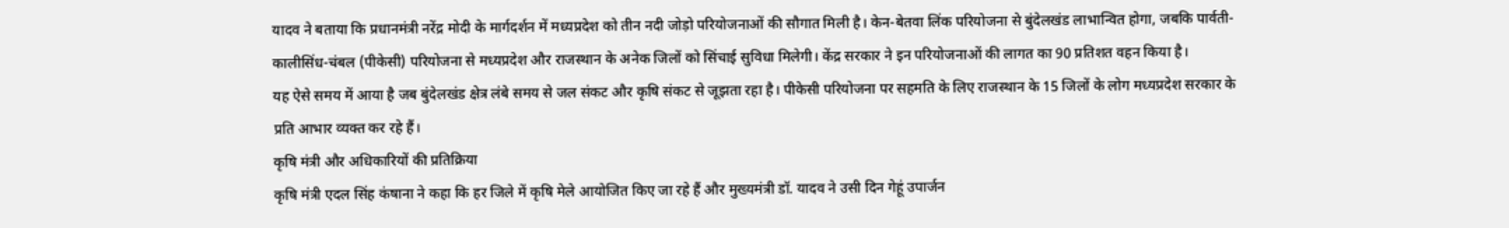यादव ने बताया कि प्रधानमंत्री नरेंद्र मोदी के मार्गदर्शन में मध्यप्रदेश को तीन नदी जोड़ो परियोजनाओं की सौगात मिली है। केन-बेतवा लिंक परियोजना से बुंदेलखंड लाभान्वित होगा, जबकि पार्वती-कालीसिंध-चंबल (पीकेसी) परियोजना से मध्यप्रदेश और राजस्थान के अनेक जिलों को सिंचाई सुविधा मिलेगी। केंद्र सरकार ने इन परियोजनाओं की लागत का 90 प्रतिशत वहन किया है।
यह ऐसे समय में आया है जब बुंदेलखंड क्षेत्र लंबे समय से जल संकट और कृषि संकट से जूझता रहा है। पीकेसी परियोजना पर सहमति के लिए राजस्थान के 15 जिलों के लोग मध्यप्रदेश सरकार के प्रति आभार व्यक्त कर रहे हैं।
कृषि मंत्री और अधिकारियों की प्रतिक्रिया
कृषि मंत्री एदल सिंह कंषाना ने कहा कि हर जिले में कृषि मेले आयोजित किए जा रहे हैं और मुख्यमंत्री डॉ. यादव ने उसी दिन गेहूं उपार्जन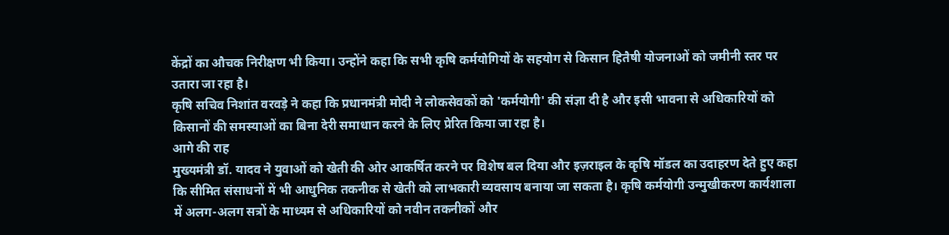केंद्रों का औचक निरीक्षण भी किया। उन्होंने कहा कि सभी कृषि कर्मयोगियों के सहयोग से किसान हितैषी योजनाओं को जमीनी स्तर पर उतारा जा रहा है।
कृषि सचिव निशांत वरवड़े ने कहा कि प्रधानमंत्री मोदी ने लोकसेवकों को 'कर्मयोगी' की संज्ञा दी है और इसी भावना से अधिकारियों को किसानों की समस्याओं का बिना देरी समाधान करने के लिए प्रेरित किया जा रहा है।
आगे की राह
मुख्यमंत्री डॉ. यादव ने युवाओं को खेती की ओर आकर्षित करने पर विशेष बल दिया और इज़राइल के कृषि मॉडल का उदाहरण देते हुए कहा कि सीमित संसाधनों में भी आधुनिक तकनीक से खेती को लाभकारी व्यवसाय बनाया जा सकता है। कृषि कर्मयोगी उन्मुखीकरण कार्यशाला में अलग-अलग सत्रों के माध्यम से अधिकारियों को नवीन तकनीकों और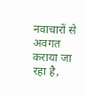नवाचारों से अवगत कराया जा रहा है,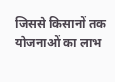जिससे किसानों तक योजनाओं का लाभ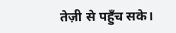तेज़ी से पहुँच सके।